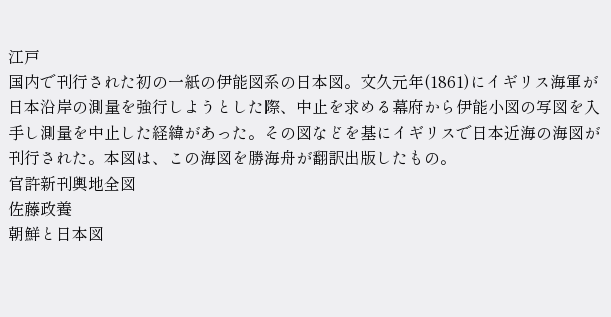江戸
国内で刊行された初の一紙の伊能図系の日本図。文久元年(1861)にイギリス海軍が日本沿岸の測量を強行しようとした際、中止を求める幕府から伊能小図の写図を入手し測量を中止した経緯があった。その図などを基にイギリスで日本近海の海図が刊行された。本図は、この海図を勝海舟が翻訳出版したもの。
官許新刊輿地全図
佐藤政養
朝鮮と日本図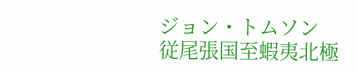ジョン・トムソン
従尾張国至蝦夷北極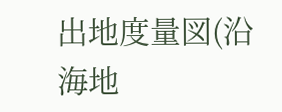出地度量図(沿海地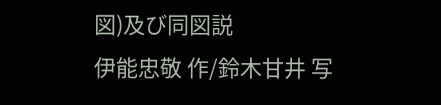図)及び同図説
伊能忠敬 作/鈴木甘井 写